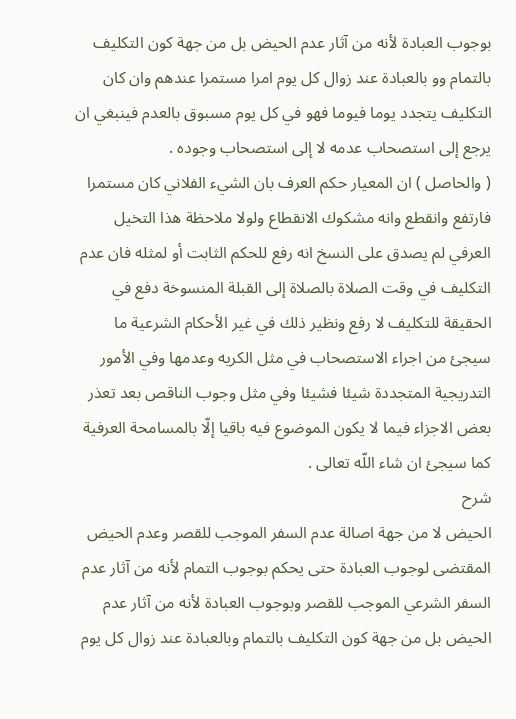بوجوب العبادة لأنه من آثار عدم الحيض بل من جهة كون التكليف بالتمام وو بالعبادة عند زوال كل يوم امرا مستمرا عندهم وان كان التكليف يتجدد يوما فيوما فهو في كل يوم مسبوق بالعدم فينبغي ان يرجع إلى استصحاب عدمه لا إلى استصحاب وجوده .
( والحاصل ) ان المعيار حكم العرف بان الشيء الفلاني كان مستمرا فارتفع وانقطع وانه مشكوك الانقطاع ولولا ملاحظة هذا التخيل العرفي لم يصدق على النسخ انه رفع للحكم الثابت أو لمثله فان عدم التكليف في وقت الصلاة بالصلاة إلى القبلة المنسوخة دفع في الحقيقة للتكليف لا رفع ونظير ذلك في غير الأحكام الشرعية ما سيجئ من اجراء الاستصحاب في مثل الكريه وعدمها وفي الأمور التدريجية المتجددة شيئا فشيئا وفي مثل وجوب الناقص بعد تعذر بعض الاجزاء فيما لا يكون الموضوع فيه باقيا إلّا بالمسامحة العرفية كما سيجئ ان شاء اللّه تعالى .
شرح
الحيض لا من جهة اصالة عدم السفر الموجب للقصر وعدم الحيض المقتضى لوجوب العبادة حتى يحكم بوجوب التمام لأنه من آثار عدم السفر الشرعي الموجب للقصر وبوجوب العبادة لأنه من آثار عدم الحيض بل من جهة كون التكليف بالتمام وبالعبادة عند زوال كل يوم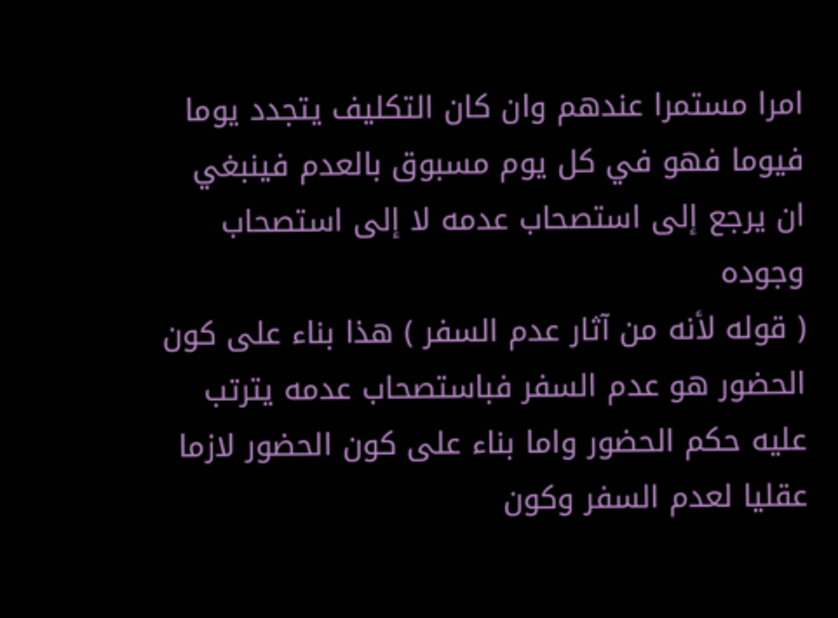امرا مستمرا عندهم وان كان التكليف يتجدد يوما فيوما فهو في كل يوم مسبوق بالعدم فينبغي ان يرجع إلى استصحاب عدمه لا إلى استصحاب وجوده
( قوله لأنه من آثار عدم السفر ) هذا بناء على كون الحضور هو عدم السفر فباستصحاب عدمه يترتب عليه حكم الحضور واما بناء على كون الحضور لازما عقليا لعدم السفر وكون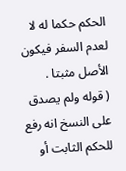الحكم حكما له لا لعدم السفر فيكون الأصل مثبتا .
( قوله ولم يصدق على النسخ انه رفع للحكم الثابت أو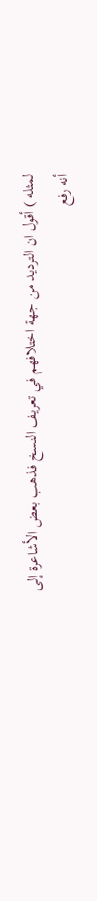لمثله ) أقول ان الترديد من جهة اختلافهم في تعريف النسخ فذهب بعض الأشاعرة إلى أنه رفع